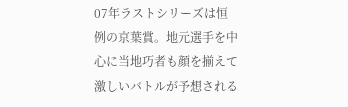07年ラストシリーズは恒例の京葉賞。地元選手を中心に当地巧者も顔を揃えて激しいバトルが予想される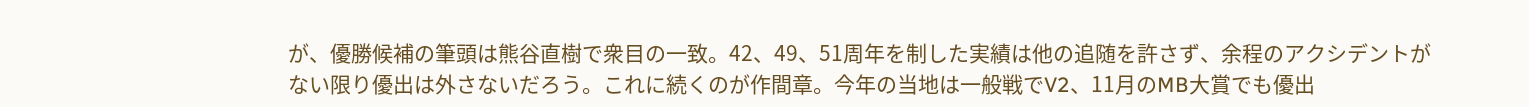が、優勝候補の筆頭は熊谷直樹で衆目の一致。42、49、51周年を制した実績は他の追随を許さず、余程のアクシデントがない限り優出は外さないだろう。これに続くのが作間章。今年の当地は一般戦でV2、11月のMB大賞でも優出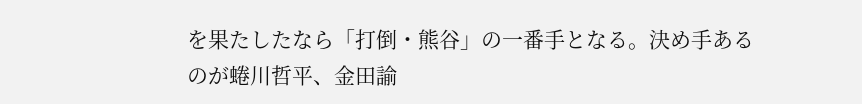を果たしたなら「打倒・熊谷」の一番手となる。決め手あるのが蜷川哲平、金田諭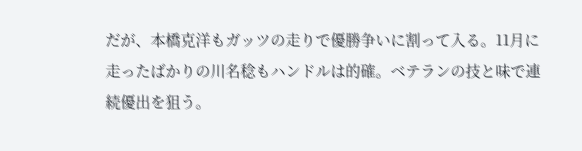だが、本橋克洋もガッツの走りで優勝争いに割って入る。11月に走ったばかりの川名稔もハンドルは的確。ベテランの技と味で連続優出を狙う。